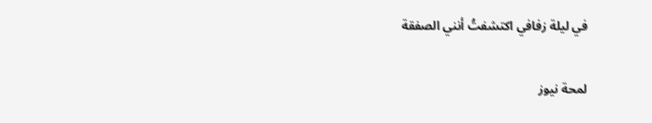في ليلة زفافي اكتشفتُ أنني الصفقة

لمحة نيوز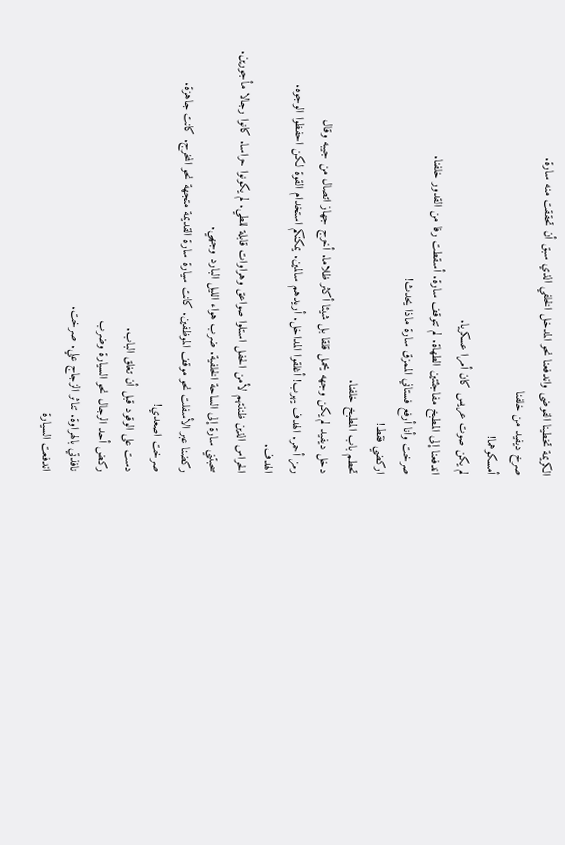الكريمة تخطينا الفوضى واندفعنا نحو المدخل الخلفي الذي سبق أن تحققت منه سارة.
صرخ ديفيد من خلفنا
أمسكوهما!
لم يكن صوت عريس كان أمرا عسكريا.
اندفعنا إلى المطبخ مفاجئتين الطهاة. لم تتوقف سارة. أسقطت رفا من القدور خلفنا.
صرخت وأنا أرفع فستاني الممزق سارة ماذا يحدث!
اركضي فقط!
تحطم باب المطبخ خلفنا.
دخل ديفيد لم يكن وجهه يحمل قلقا بل شيئا أكثر ظلاما. أخرج جهاز اتصال من جيبه وقال
رمز أحمر. الهدف يهرب! أغلقوا المداخل. أريدهم سالمين. يمكنكم استخدام القوة لكن احفظوا الوجوه.
الهدف.
الحراس الذين ظننتهم لأمن الحفل استلوا صواعق وهراوات قابلة للطي. لم يكونوا حراسا. كانوا رجالا مأجورين.
سحبتني سارة إلى الساحة الخلفية. ضرب هواء الليل البارد وجهي.
ركضنا عبر الأسفلت نحو موقف الموظفين. كانت سيارة سارة القديمة متجهة نحو المخرج. كانت جاهزة.
صرخت اصعدي!
دست على الوقود قبل أن تغلق الباب.
ركض أحد الرجال نحو السيارة وضرب
نافذتي بالهراوة. تناثر الزجاج علي. صرخت.
اندفعت السيارة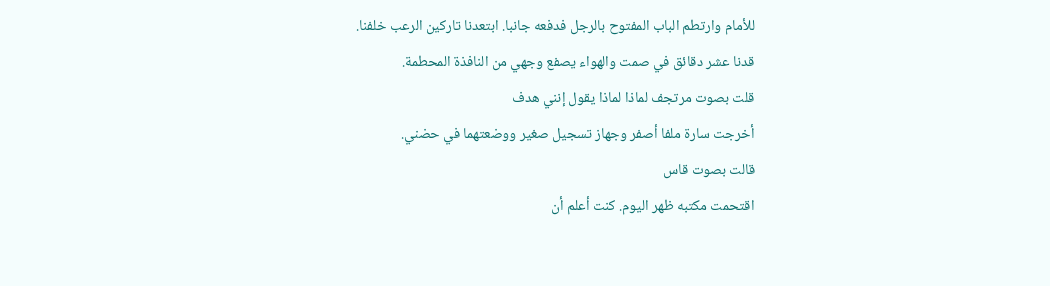للأمام وارتطم الباب المفتوح بالرجل فدفعه جانبا. ابتعدنا تاركين الرعب خلفنا.
قدنا عشر دقائق في صمت والهواء يصفع وجهي من النافذة المحطمة.
قلت بصوت مرتجف لماذا لماذا يقول إنني هدف
أخرجت سارة ملفا أصفر وجهاز تسجيل صغير ووضعتهما في حضني.
قالت بصوت قاس
اقتحمت مكتبه ظهر اليوم. كنت أعلم أن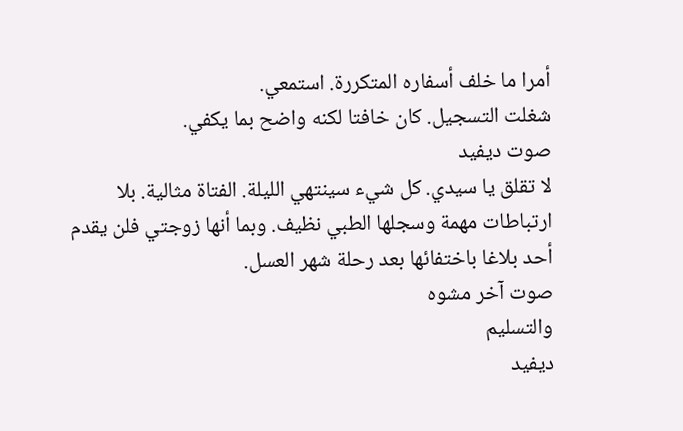أمرا ما خلف أسفاره المتكررة. استمعي.
شغلت التسجيل. كان خافتا لكنه واضح بما يكفي.
صوت ديفيد
لا تقلق يا سيدي. كل شيء سينتهي الليلة. الفتاة مثالية. بلا ارتباطات مهمة وسجلها الطبي نظيف. وبما أنها زوجتي فلن يقدم أحد بلاغا باختفائها بعد رحلة شهر العسل.
صوت آخر مشوه
والتسليم
ديفيد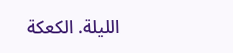الليلة. الكعكة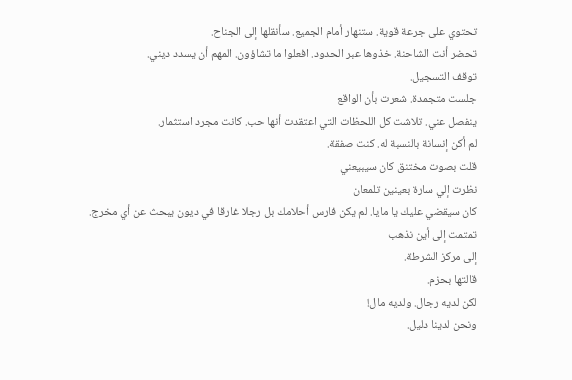تحتوي على جرعة قوية. ستنهار أمام الجميع. سأنقلها إلى الجناح.
تحضر أنت الشاحنة. خذوها عبر الحدود. افعلوا ما تشاؤون. المهم أن يسدد ديني.
توقف التسجيل.
جلست متجمدة. شعرت بأن الواقع
ينفصل عني. تلاشت كل اللحظات التي اعتقدت أنها حب. كانت مجرد استثمار.
لم أكن إنسانة بالنسبة له. كنت صفقة.
قلت بصوت مختنق كان سيبيعني
نظرت إلي سارة بعينين تلمعان
كان سيقضي عليك يا مايا. لم يكن فارس أحلامك بل رجلا غارقا في ديون يبحث عن أي مخرج.
تمتمت إلى أين نذهب
إلى مركز الشرطة.
قالتها بحزم.
لكن لديه رجال. ولديه مال!
ونحن لدينا دليل.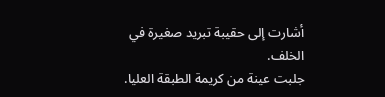أشارت إلى حقيبة تبريد صغيرة في الخلف.
جلبت عينة من كريمة الطبقة العليا.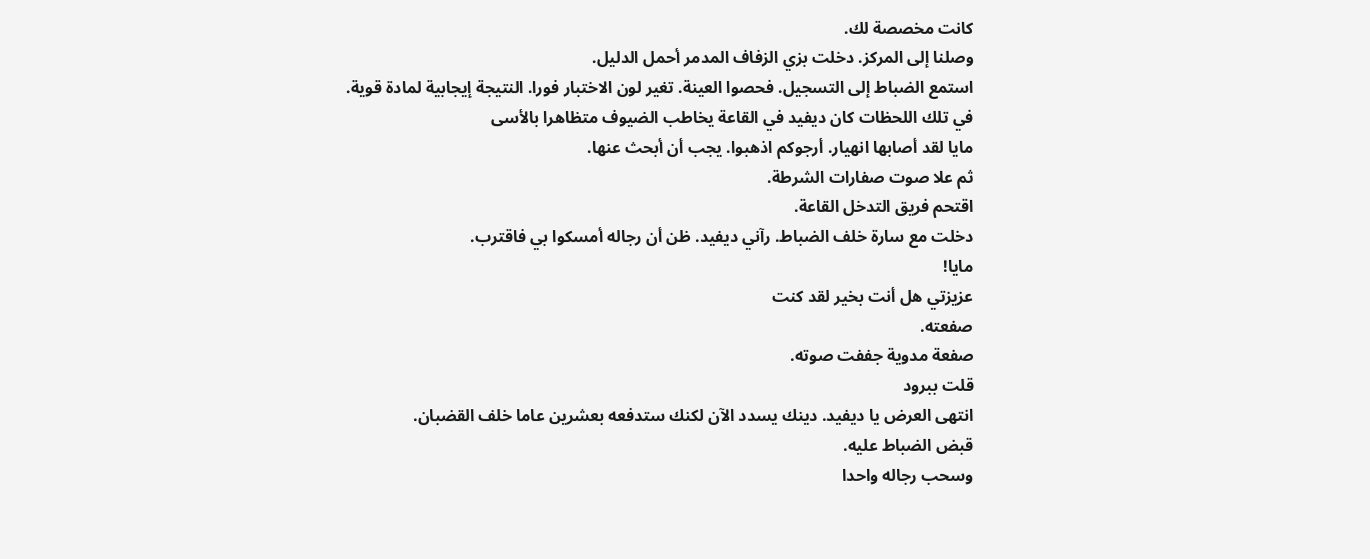كانت مخصصة لك.
وصلنا إلى المركز. دخلت بزي الزفاف المدمر أحمل الدليل.
استمع الضباط إلى التسجيل. فحصوا العينة. تغير لون الاختبار فورا. النتيجة إيجابية لمادة قوية.
في تلك اللحظات كان ديفيد في القاعة يخاطب الضيوف متظاهرا بالأسى
مايا لقد أصابها انهيار. أرجوكم اذهبوا. يجب أن أبحث عنها.
ثم علا صوت صفارات الشرطة.
اقتحم فريق التدخل القاعة.
دخلت مع سارة خلف الضباط. رآني ديفيد. ظن أن رجاله أمسكوا بي فاقترب.
مايا!
عزيزتي هل أنت بخير لقد كنت
صفعته.
صفعة مدوية جففت صوته.
قلت ببرود
انتهى العرض يا ديفيد. دينك يسدد الآن لكنك ستدفعه بعشرين عاما خلف القضبان.
قبض الضباط عليه.
وسحب رجاله واحدا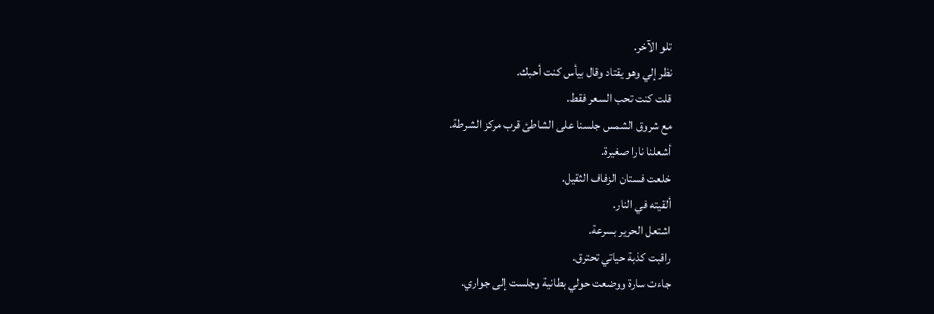تلو الآخر.
نظر إلي وهو يقتاد وقال بيأس كنت أحبك.
قلت كنت تحب السعر فقط.
مع شروق الشمس جلسنا على الشاطئ قرب مركز الشرطة.
أشعلنا نارا صغيرة.
خلعت فستان الزفاف الثقيل.
ألقيته في النار.
اشتعل الحرير بسرعة.
راقبت كذبة حياتي تحترق.
جاءت سارة ووضعت حولي بطانية وجلست إلى جواري.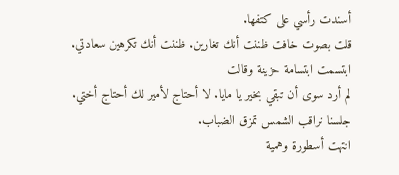أسندت رأسي على كتفها.
قلت بصوت خافت ظننت أنك تغارين. ظننت أنك تكرهين سعادتي.
ابتسمت ابتسامة حزينة وقالت
لم أرد سوى أن تبقي بخير يا مايا. لا أحتاج لأمير لك أحتاج أختي.
جلسنا نراقب الشمس تمزق الضباب.
انتهت أسطورة وهمية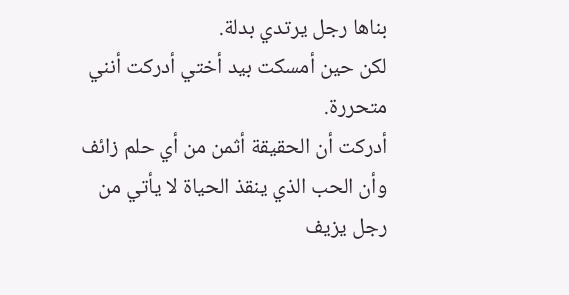بناها رجل يرتدي بدلة.
لكن حين أمسكت بيد أختي أدركت أنني متحررة.
أدركت أن الحقيقة أثمن من أي حلم زائف
وأن الحب الذي ينقذ الحياة لا يأتي من رجل يزيف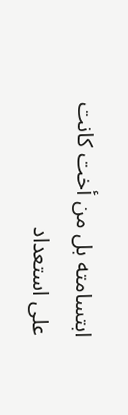ابتسامته بل من أخت كانت على استعداد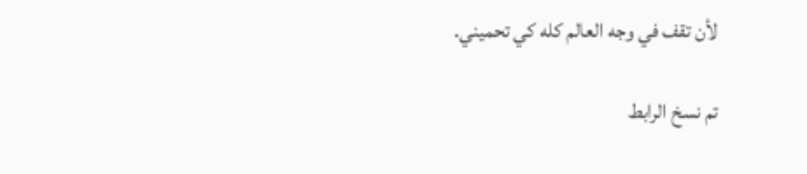لأن تقف في وجه العالم كله كي تحميني.

تم نسخ الرابط